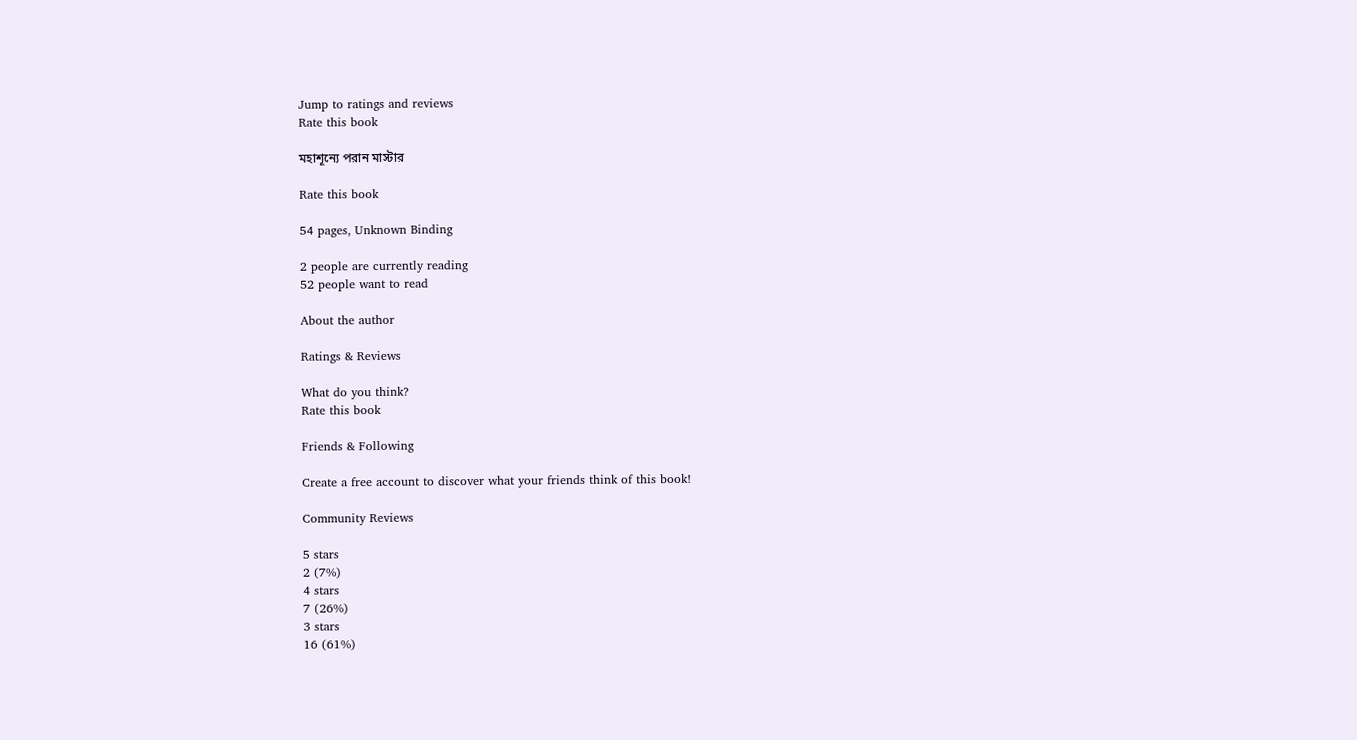Jump to ratings and reviews
Rate this book

মহাশূন্যে পরান মাস্টার

Rate this book

54 pages, Unknown Binding

2 people are currently reading
52 people want to read

About the author

Ratings & Reviews

What do you think?
Rate this book

Friends & Following

Create a free account to discover what your friends think of this book!

Community Reviews

5 stars
2 (7%)
4 stars
7 (26%)
3 stars
16 (61%)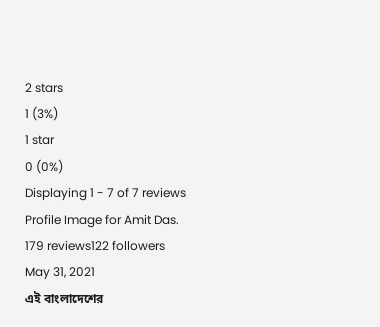2 stars
1 (3%)
1 star
0 (0%)
Displaying 1 - 7 of 7 reviews
Profile Image for Amit Das.
179 reviews122 followers
May 31, 2021
এই বাংলাদেশের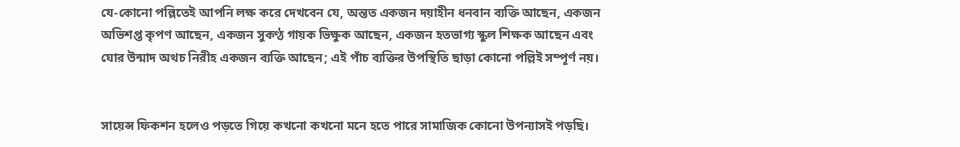যে-কোনো পল্লিতেই আপনি লক্ষ করে দেখবেন যে, অন্তত একজন দয়াহীন ধনবান ব্যক্তি আছেন, একজন অভিশপ্ত কৃপণ আছেন, একজন সুকণ্ঠ গায়ক ভিক্ষুক আছেন, একজন হতভাগ্য স্কুল শিক্ষক আছেন এবং ঘোর উন্মাদ অথচ নিরীহ একজন ব্যক্তি আছেন; এই পাঁচ ব্যক্তির উপস্থিতি ছাড়া কোনো পল্লিই সম্পূর্ণ নয়।


সায়েন্স ফিকশন হলেও পড়তে গিয়ে কখনো কখনো মনে হতে পারে সামাজিক কোনো উপন্যাসই পড়ছি।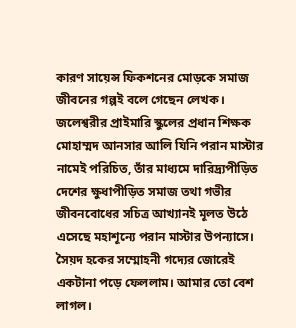কারণ সায়েন্স ফিকশনের মোড়কে সমাজ জীবনের গল্পই বলে গেছেন লেখক। জলেশ্বরীর প্রাইমারি স্কুলের প্রধান শিক্ষক মোহাম্মদ আনসার আলি যিনি পরান মাস্টার নামেই পরিচিত, তাঁর মাধ্যমে দারিদ্র‍্যপীড়িত দেশের ক্ষুধাপীড়িত সমাজ তথা গভীর জীবনবোধের সচিত্র আখ্যানই মূলত উঠে এসেছে মহাশূন্যে পরান মাস্টার উপন্যাসে। সৈয়দ হকের সম্মোহনী গদ্যের জোরেই একটানা পড়ে ফেললাম। আমার তো বেশ লাগল।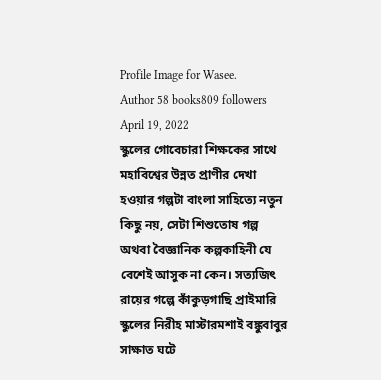Profile Image for Wasee.
Author 58 books809 followers
April 19, 2022
স্কুলের গোবেচারা শিক্ষকের সাথে মহাবিশ্বের উন্নত প্রাণীর দেখা হওয়ার গল্পটা বাংলা সাহিত্যে নতুন কিছু নয়, সেটা শিশুতোষ গল্প অথবা বৈজ্ঞানিক কল্পকাহিনী যে বেশেই আসুক না কেন। সত্যজিৎ রায়ের গল্পে কাঁকুড়গাছি প্রাইমারি স্কুলের নিরীহ মাস্টারমশাই বঙ্কুবাবুর সাক্ষাত ঘটে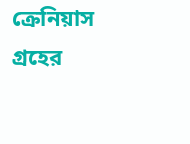ক্রেনিয়াস গ্রহের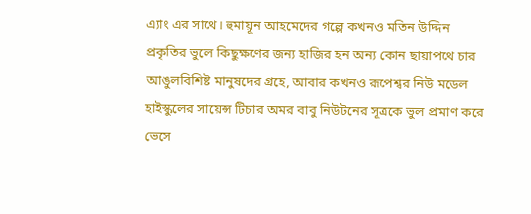এ্যাং এর সাথে। হুমায়ূন আহমেদের গল্পে কখনও মতিন উদ্দিন প্রকৃতির ভুলে কিছুক্ষণের জন্য হাজির হন অন্য কোন ছায়াপথে চার আঙুলবিশিষ্ট মানুষদের গ্রহে, আবার কখনও রূপেশ্বর নিউ মডেল হাইস্কুলের সায়েন্স টিচার অমর বাবু নিউটনের সূত্রকে ভুল প্রমাণ করে ভেসে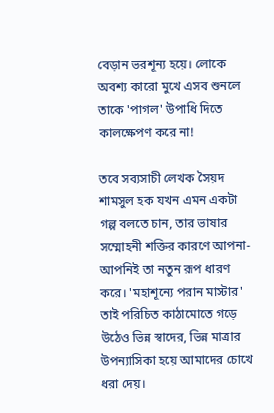বেড়ান ভরশূন্য হয়ে। লোকে অবশ্য কারো মুখে এসব শুনলে তাকে 'পাগল' উপাধি দিতে কালক্ষেপণ করে না!

তবে সব্যসাচী লেখক সৈয়দ শামসুল হক যখন এমন একটা গল্প বলতে চান, তার ভাষার সম্মোহনী শক্তির কারণে আপনা-আপনিই তা নতুন রূপ ধারণ করে। 'মহাশূন্যে পরান মাস্টার' তাই পরিচিত কাঠামোতে গড়ে উঠেও ভিন্ন স্বাদের, ভিন্ন মাত্রার উপন্যাসিকা হয়ে আমাদের চোখে ধরা দেয়।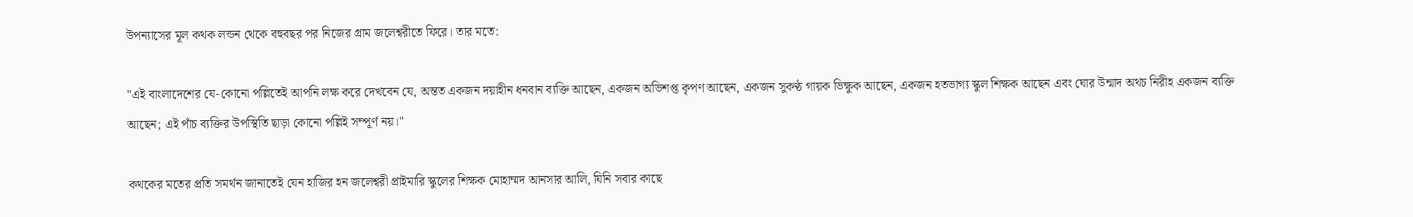উপন্যাসের মূল কথক লন্ডন থেকে বহুবছর পর নিজের গ্রাম জলেশ্বরীতে ফিরে। তার মতে:

"এই বাংলাদেশের যে-কোনো পল্লিতেই আপনি লক্ষ করে দেখবেন যে, অন্তত একজন দয়াহীন ধনবান ব্যক্তি আছেন, একজন অভিশপ্ত কৃপণ আছেন, একজন সুকণ্ঠ গায়ক ভিক্ষুক আছেন, একজন হতভাগ্য স্কুল শিক্ষক আছেন এবং ঘোর উন্মাদ অথচ নিরীহ একজন ব্যক্তি আছেন; এই পাঁচ ব্যক্তির উপস্থিতি ছাড়া কোনো পল্লিই সম্পূর্ণ নয়।"

কথকের মতের প্রতি সমর্থন জানাতেই যেন হাজির হন জলেশ্বরী প্রাইমারি স্কুলের শিক্ষক মোহাম্মদ আনসার আলি, যিনি সবার কাছে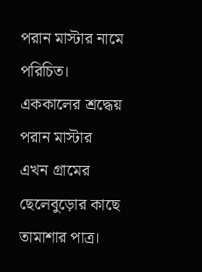পরান মাস্টার নামে পরিচিত। এককালের শ্রদ্ধেয় পরান মাস্টার এখন গ্রামের ছেলেবুড়োর কাছে তামাশার পাত্র।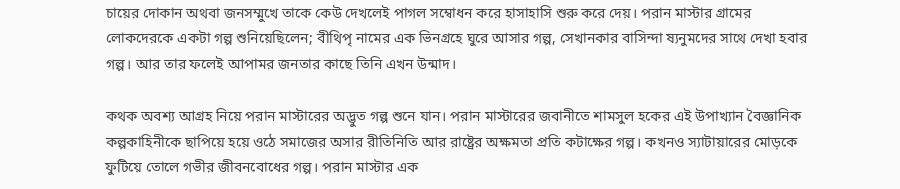চায়ের দোকান অথবা জনসম্মুখে তাকে কেউ দেখলেই পাগল সম্বোধন করে হাসাহাসি শুরু করে দেয়। পরান মাস্টার গ্রামের লোকদেরকে একটা গল্প শুনিয়েছিলেন; বীথিপৃ নামের এক ভিনগ্রহে ঘুরে আসার গল্প, সেখানকার বাসিন্দা ষ্যনুমদের সাথে দেখা হবার গল্প। আর তার ফলেই আপামর জনতার কাছে তিনি এখন উন্মাদ।

কথক অবশ্য আগ্রহ নিয়ে পরান মাস্টারের অদ্ভুত গল্প শুনে যান। পরান মাস্টারের জবানীতে শামসুল হকের এই উপাখ্যান বৈজ্ঞানিক কল্পকাহিনীকে ছাপিয়ে হয়ে ওঠে সমাজের অসার রীতিনিতি আর রাষ্ট্রের অক্ষমতা প্রতি কটাক্ষের গল্প। কখনও স্যাটায়ারের মোড়কে ফুটিয়ে তোলে গভীর জীবনবোধের গল্প। পরান মাস্টার এক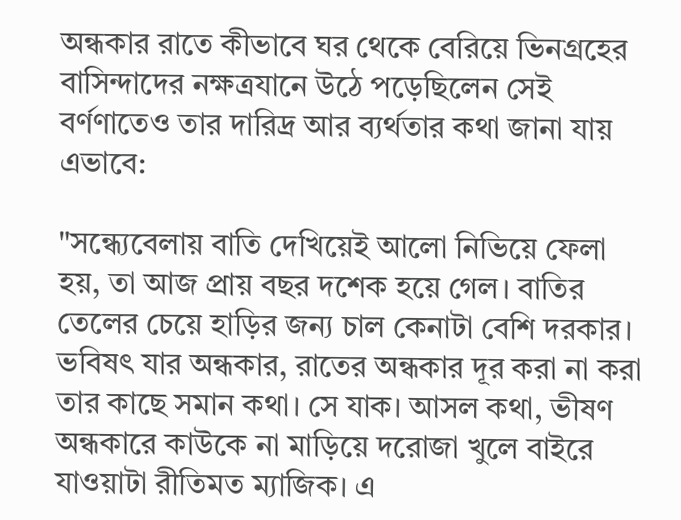অন্ধকার রাতে কীভাবে ঘর থেকে বেরিয়ে ভিনগ্রহের বাসিন্দাদের নক্ষত্রযানে উঠে পড়েছিলেন সেই বর্ণণাতেও তার দারিদ্র আর ব্যর্থতার কথা জানা যায় এভাবে:

"সন্ধ্যেবেলায় বাতি দেখিয়েই আলো নিভিয়ে ফেলা হয়, তা আজ প্রায় বছর দশেক হয়ে গেল। বাতির তেলের চেয়ে হাড়ির জন্য চাল কেনাটা বেশি দরকার। ভবিষৎ যার অন্ধকার, রাতের অন্ধকার দূর করা না করা তার কাছে সমান কথা। সে যাক। আসল কথা, ভীষণ অন্ধকারে কাউকে না মাড়িয়ে দরোজা খুলে বাইরে যাওয়াটা রীতিমত ম্যাজিক। এ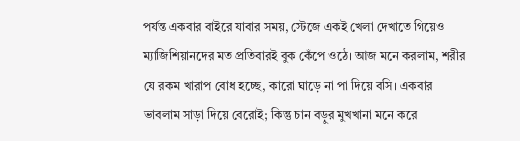পর্যন্ত একবার বাইরে যাবার সময়, স্টেজে একই খেলা দেখাতে গিয়েও ম্যাজিশিয়ানদের মত প্রতিবারই বুক কেঁপে ওঠে। আজ মনে করলাম, শরীর যে রকম খারাপ বোধ হচ্ছে, কারো ঘাড়ে না পা দিয়ে বসি। একবার ভাবলাম সাড়া দিয়ে বেরোই; কিন্তু চান বড়ুর মুখখানা মনে করে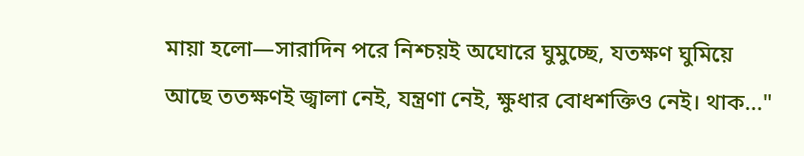মায়া হলো—সারাদিন পরে নিশ্চয়ই অঘোরে ঘুমুচ্ছে, যতক্ষণ ঘুমিয়ে আছে ততক্ষণই জ্বালা নেই, যন্ত্রণা নেই, ক্ষুধার বোধশক্তিও নেই। থাক..."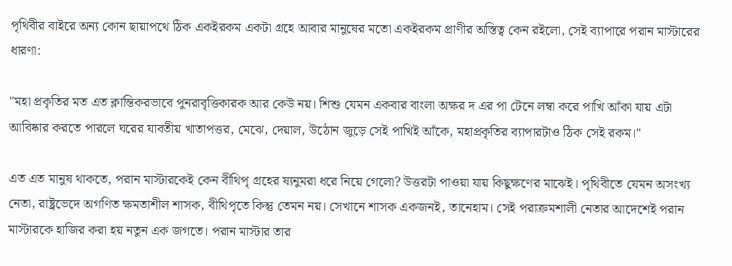পৃথিবীর বাইরে অন্য কোন ছায়াপথে ঠিক একইরকম একটা গ্রহে আবার মানুষের মতো একইরকম প্রাণীর অস্তিত্ব কেন রইলো, সেই ব্যাপারে পরান মাস্টারের ধারণা:

"মহা প্রকৃতির মত এত ক্লান্তিকরভাবে পুনরাবৃত্তিকারক আর কেউ নয়। শিশু যেমন একবার বাংলা অক্ষর দ এর পা টেনে লম্বা করে পাখি আঁকা যায় এটা আবিষ্কার করতে পারলে ঘরের যাবতীয় খাতাপত্তর, মেঝে, দেয়াল, উঠোন জুড়ে সেই পাখিই আঁকে, মহাপ্রকৃতির ব্যাপারটাও ঠিক সেই রকম।"

এত এত মানুষ থাকতে, পরান মাস্টারকেই কেন বীথিপৃ গ্রহের ষ্যনুমরা ধরে নিয়ে গেলো? উত্তরটা পাওয়া যায় কিছুক্ষণের মাঝেই। পৃথিবীতে যেমন অসংখ্য নেতা, রাষ্ট্রভেদে অগণিত ক্ষমতাশীল শাসক, বীথিপৃতে কিন্তু তেমন নয়। সেখানে শাসক একজনই, তানেহাম। সেই পরাক্রমশালী নেতার আদেশেই পরান মাস্টারকে হাজির করা হয় নতুন এক জগতে। পরান মাস্টার তার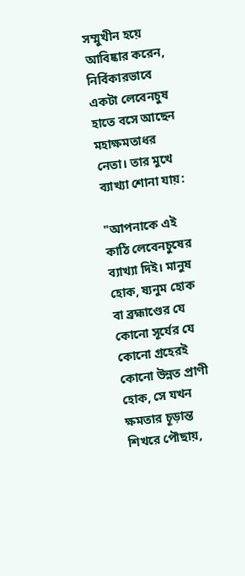সম্মুখীন হয়ে আবিষ্কার করেন, নির্বিকারভাবে একটা লেবেনচুষ হাতে বসে আছেন মহাক্ষমতাধর নেতা। তার মুখে ব্যাখ্যা শোনা যায়:

"আপনাকে এই কাঠি লেবেনচুষের ব্যাখ্যা দিই। মানুষ হোক, ষ্যনুম হোক বা ব্রহ্মাণ্ডের যে কোনো সূর্যের যে কোনো গ্রহেরই কোনো উন্নত প্রাণী হোক, সে যখন ক্ষমতার চূড়ান্ত শিখরে পৌছায়,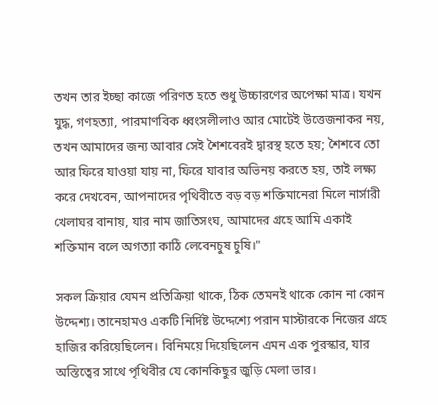তখন তার ইচ্ছা কাজে পরিণত হতে শুধু উচ্চারণের অপেক্ষা মাত্র। যখন যুদ্ধ, গণহত্যা, পারমাণবিক ধ্বংসলীলাও আর মোটেই উত্তেজনাকর নয়, তখন আমাদের জন্য আবার সেই শৈশবেরই দ্বারস্থ হতে হয়; শৈশবে তো আর ফিরে যাওয়া যায় না, ফিরে যাবার অভিনয় করতে হয়, তাই লক্ষ্য করে দেখবেন, আপনাদের পৃথিবীতে বড় বড় শক্তিমানেরা মিলে নার্সারী খেলাঘর বানায়, যার নাম জাতিসংঘ, আমাদের গ্রহে আমি একাই শক্তিমান বলে অগত্যা কাঠি লেবেনচুষ চুষি।"

সকল ক্রিয়ার যেমন প্রতিক্রিয়া থাকে, ঠিক তেমনই থাকে কোন না কোন উদ্দেশ্য। তানেহামও একটি নির্দিষ্ট উদ্দেশ্যে পরান মাস্টারকে নিজের গ্রহে হাজির করিয়েছিলেন। বিনিময়ে দিয়েছিলেন এমন এক পুরস্কার, যার অস্তিত্বের সাথে পৃথিবীর যে কোনকিছুর জুড়ি মেলা ভার।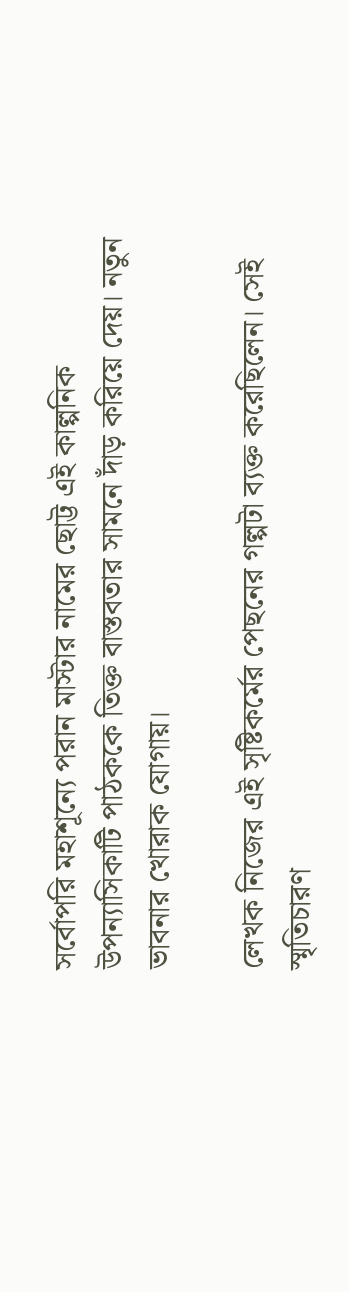সর্বোপরি মহাশূন্যে পরান মাস্টার নামের ছোট্ট এই কাল্পনিক উপন্যাসিকাটি পাঠককে তিক্ত বাস্তবতার সামনে দাঁড় করিয়ে দেয়। নতুন ভাবনার খোরাক যোগায়।

লেখক নিজের এই সৃষ্টিকর্মের পেছনের গল্পটা ব্যক্ত করেছিলেন। সেই স্মৃতিচারণ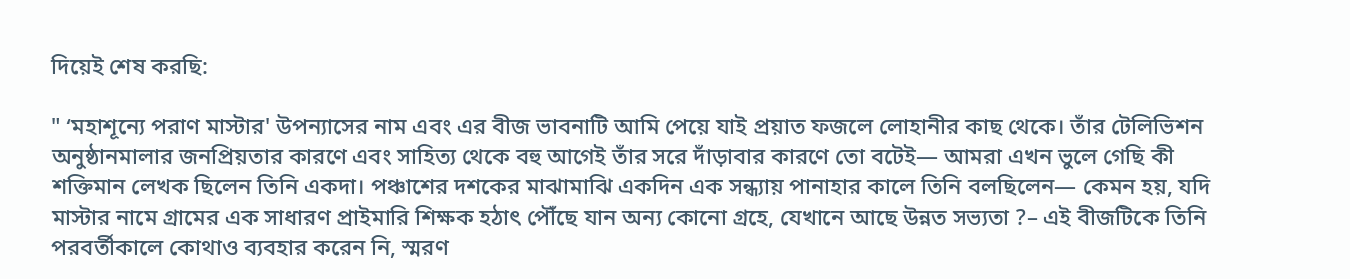দিয়েই শেষ করছি:

" ‘মহাশূন্যে পরাণ মাস্টার' উপন্যাসের নাম এবং এর বীজ ভাবনাটি আমি পেয়ে যাই প্রয়াত ফজলে লোহানীর কাছ থেকে। তাঁর টেলিভিশন অনুষ্ঠানমালার জনপ্রিয়তার কারণে এবং সাহিত্য থেকে বহু আগেই তাঁর সরে দাঁড়াবার কারণে তো বটেই— আমরা এখন ভুলে গেছি কী শক্তিমান লেখক ছিলেন তিনি একদা। পঞ্চাশের দশকের মাঝামাঝি একদিন এক সন্ধ্যায় পানাহার কালে তিনি বলছিলেন— কেমন হয়, যদি মাস্টার নামে গ্রামের এক সাধারণ প্রাইমারি শিক্ষক হঠাৎ পৌঁছে যান অন্য কোনো গ্রহে, যেখানে আছে উন্নত সভ্যতা ?– এই বীজটিকে তিনি পরবর্তীকালে কোথাও ব্যবহার করেন নি, স্মরণ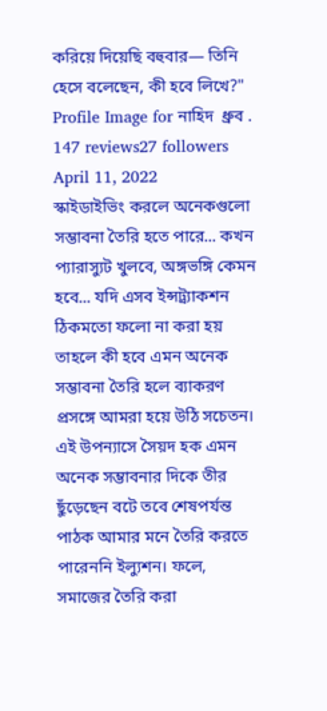করিয়ে দিয়েছি বহুবার— তিনি হেসে বলেছেন, কী হবে লিখে?"
Profile Image for নাহিদ  ধ্রুব .
147 reviews27 followers
April 11, 2022
স্কাইডাইভিং করলে অনেকগুলো সম্ভাবনা তৈরি হতে পারে... কখন প্যারাস্যুট খুলবে, অঙ্গভঙ্গি কেমন হবে... যদি এসব ইন্সট্র্যাকশন ঠিকমতো ফলো না করা হয় তাহলে কী হবে এমন অনেক সম্ভাবনা তৈরি হলে ব্যাকরণ প্রসঙ্গে আমরা হয়ে উঠি সচেতন। এই উপন্যাসে সৈয়দ হক এমন অনেক সম্ভাবনার দিকে তীর ছুঁড়েছেন বটে তবে শেষপর্যন্ত পাঠক আমার মনে তৈরি করতে পারেননি ইল্যুশন। ফলে, সমাজের তৈরি করা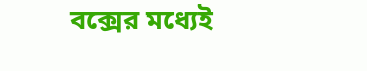বক্সের মধ্যেই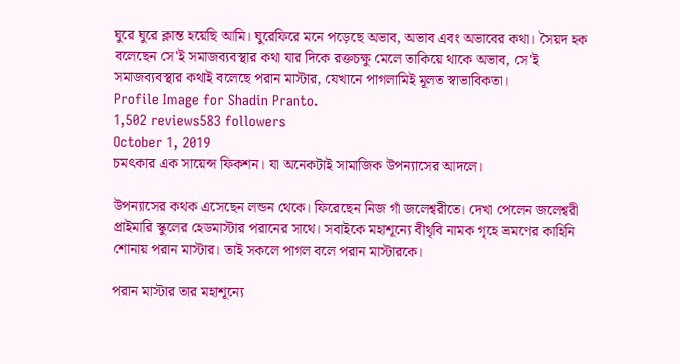ঘুরে ঘুরে ক্লান্ত হয়েছি আমি। ঘুরেফিরে মনে পড়েছে অভাব, অভাব এবং অভাবের কথা। সৈয়দ হক বলেছেন সে'ই সমাজব্যবস্থার কথা যার দিকে রক্তচক্ষু মেলে তাকিয়ে থাকে অভাব, সে'ই সমাজব্যবস্থার কথাই বলেছে পরান মাস্টার, যেখানে পাগলামিই মূলত স্বাভাবিকতা।
Profile Image for Shadin Pranto.
1,502 reviews583 followers
October 1, 2019
চমৎকার এক সায়েন্স ফিকশন। যা অনেকটাই সামাজিক উপন্যাসের আদলে।

উপন্যাসের কথক এসেছেন লন্ডন থেকে। ফিরেছেন নিজ গাঁ জলেশ্বরীতে। দেখা পেলেন জলেশ্বরী প্রাইমারি স্কুলের হেডমাস্টার পরানের সাথে। সবাইকে মহাশূন্যে বীথৃবি নামক গৃহে ভ্রমণের কাহিনি শোনায় পরান মাস্টার। তাই সকলে পাগল বলে পরান মাস্টারকে।

পরান মাস্টার তার মহাশূন্যে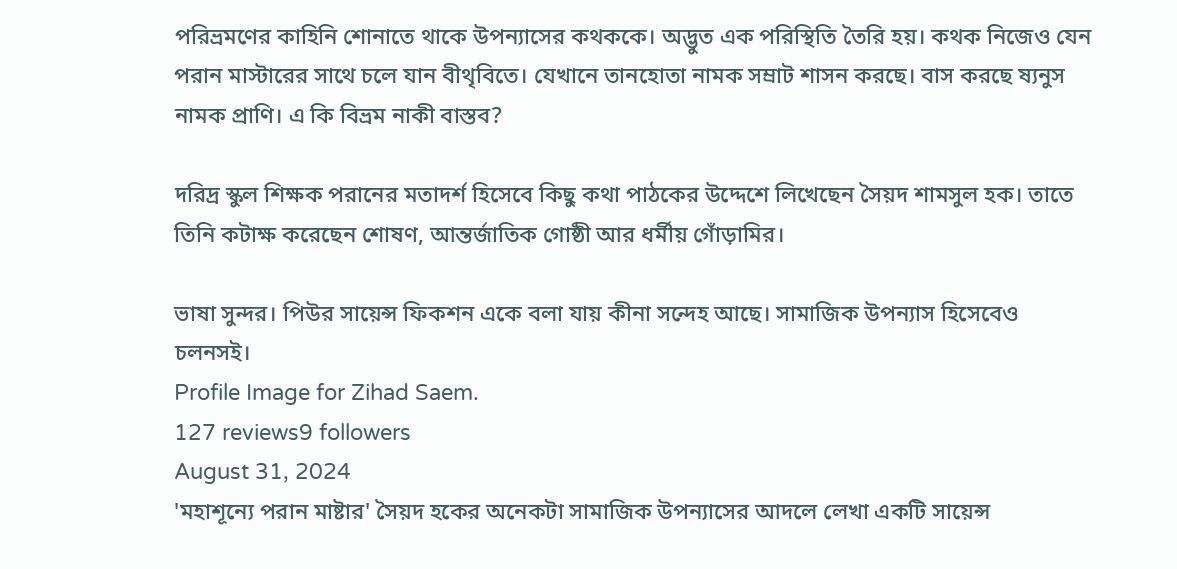পরিভ্রমণের কাহিনি শোনাতে থাকে উপন্যাসের কথককে। অদ্ভুত এক পরিস্থিতি তৈরি হয়। কথক নিজেও যেন পরান মাস্টারের সাথে চলে যান বীথৃবিতে। যেখানে তানহোতা নামক সম্রাট শাসন করছে। বাস করছে ষ্যনুস নামক প্রাণি। এ কি বিভ্রম নাকী বাস্তব?

দরিদ্র স্কুল শিক্ষক পরানের মতাদর্শ হিসেবে কিছু কথা পাঠকের উদ্দেশে লিখেছেন সৈয়দ শামসুল হক। তাতে তিনি কটাক্ষ করেছেন শোষণ, আন্তর্জাতিক গোষ্ঠী আর ধর্মীয় গোঁড়ামির।

ভাষা সুন্দর। পিউর সায়েন্স ফিকশন একে বলা যায় কীনা সন্দেহ আছে। সামাজিক উপন্যাস হিসেবেও চলনসই।
Profile Image for Zihad Saem.
127 reviews9 followers
August 31, 2024
'মহাশূন্যে পরান মাষ্টার' সৈয়দ হকের অনেকটা সামাজিক উপন্যাসের আদলে লেখা একটি সায়েন্স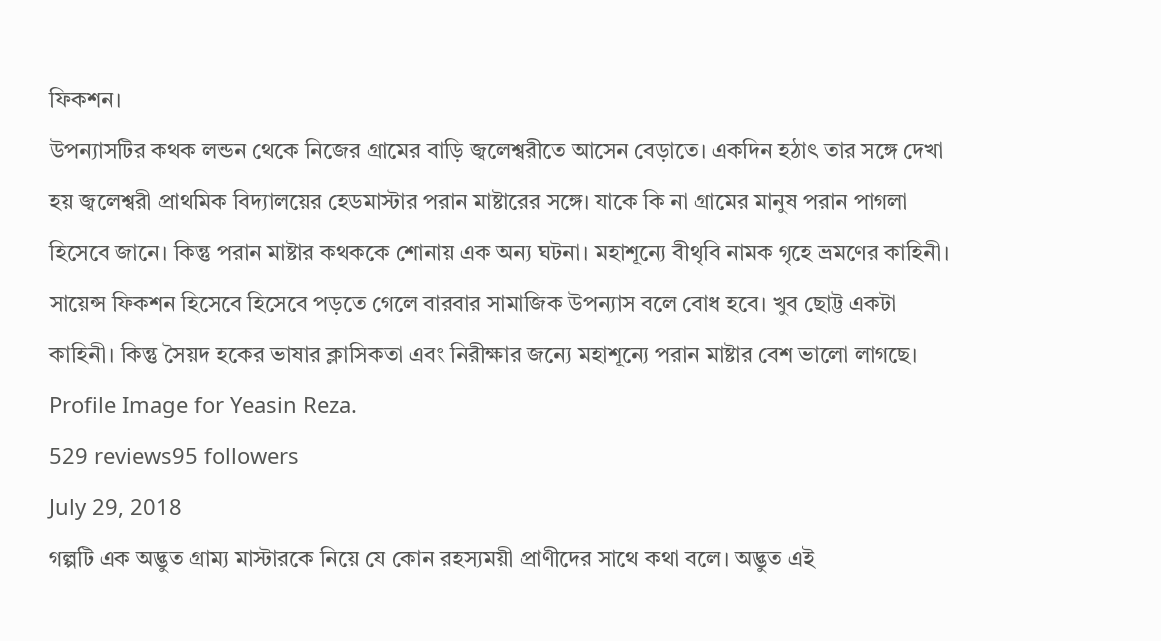ফিকশন।
উপন্যাসটির কথক লন্ডন থেকে নিজের গ্রামের বাড়ি জ্বলেশ্বরীতে আসেন বেড়াতে। একদিন হঠাৎ তার সঙ্গে দেখা হয় জ্বলেশ্বরী প্রাথমিক বিদ্যালয়ের হেডমাস্টার পরান মাষ্টারের সঙ্গে। যাকে কি না গ্রামের মানুষ পরান পাগলা হিসেবে জানে। কিন্তু পরান মাষ্টার কথককে শোনায় এক অন্য ঘটনা। মহাশূন্যে বীথৃবি নামক গৃহে ভ্রমণের কাহিনী।
সায়েন্স ফিকশন হিসেবে হিসেবে পড়তে গেলে বারবার সামাজিক উপন্যাস বলে বোধ হবে। খুব ছোট্ট একটা কাহিনী। কিন্তু সৈয়দ হকের ভাষার ক্লাসিকতা এবং নিরীক্ষার জন্যে মহাশূন্যে পরান মাষ্টার বেশ ভালো লাগছে।
Profile Image for Yeasin Reza.
529 reviews95 followers
July 29, 2018
গল্পটি এক অদ্ভুত গ্রাম্য মাস্টারকে নিয়ে যে কোন রহস্যময়ী প্রাণীদের সাথে কথা বলে। অদ্ভুত এই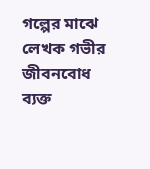গল্পের মাঝে লেখক গভীর জীবনবোধ ব্যক্ত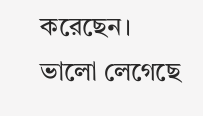করেছেন। ভালো লেগেছে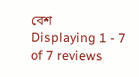বেশ
Displaying 1 - 7 of 7 reviews